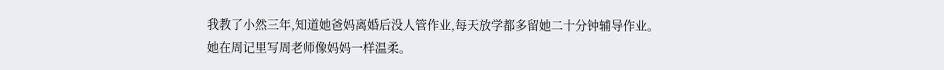我教了小然三年,知道她爸妈离婚后没人管作业,每天放学都多留她二十分钟辅导作业。
她在周记里写周老师像妈妈一样温柔。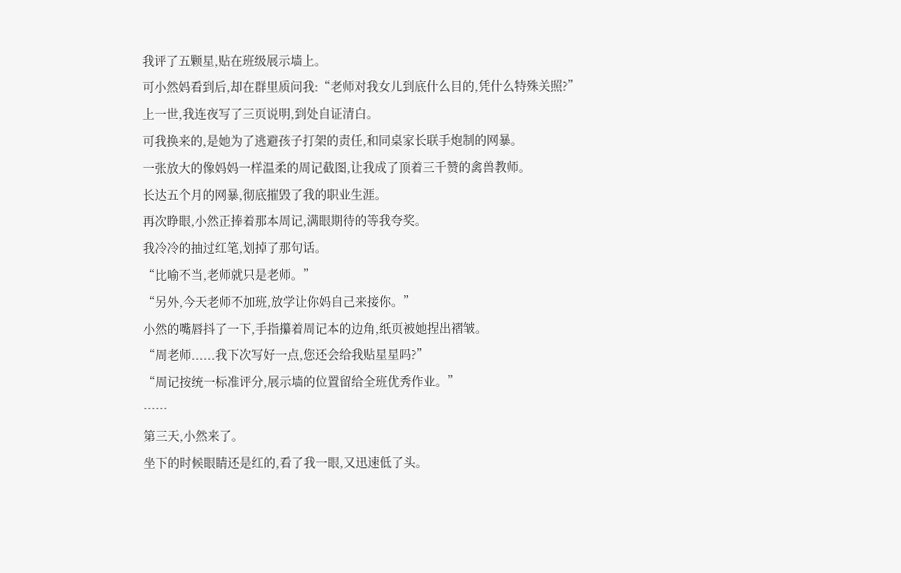我评了五颗星,贴在班级展示墙上。
可小然妈看到后,却在群里质问我:“老师对我女儿到底什么目的,凭什么特殊关照?”
上一世,我连夜写了三页说明,到处自证清白。
可我换来的,是她为了逃避孩子打架的责任,和同桌家长联手炮制的网暴。
一张放大的像妈妈一样温柔的周记截图,让我成了顶着三千赞的禽兽教师。
长达五个月的网暴,彻底摧毁了我的职业生涯。
再次睁眼,小然正捧着那本周记,满眼期待的等我夸奖。
我冷冷的抽过红笔,划掉了那句话。
“比喻不当,老师就只是老师。”
“另外,今天老师不加班,放学让你妈自己来接你。”
小然的嘴唇抖了一下,手指攥着周记本的边角,纸页被她捏出褶皱。
“周老师......我下次写好一点,您还会给我贴星星吗?”
“周记按统一标准评分,展示墙的位置留给全班优秀作业。”
……
第三天,小然来了。
坐下的时候眼睛还是红的,看了我一眼,又迅速低了头。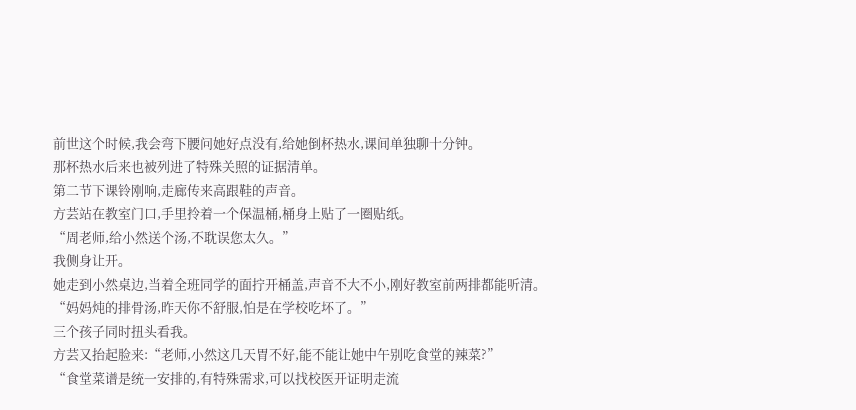前世这个时候,我会弯下腰问她好点没有,给她倒杯热水,课间单独聊十分钟。
那杯热水后来也被列进了特殊关照的证据清单。
第二节下课铃刚响,走廊传来高跟鞋的声音。
方芸站在教室门口,手里拎着一个保温桶,桶身上贴了一圈贴纸。
“周老师,给小然送个汤,不耽误您太久。”
我侧身让开。
她走到小然桌边,当着全班同学的面拧开桶盖,声音不大不小,刚好教室前两排都能听清。
“妈妈炖的排骨汤,昨天你不舒服,怕是在学校吃坏了。”
三个孩子同时扭头看我。
方芸又抬起脸来:“老师,小然这几天胃不好,能不能让她中午别吃食堂的辣菜?”
“食堂菜谱是统一安排的,有特殊需求,可以找校医开证明走流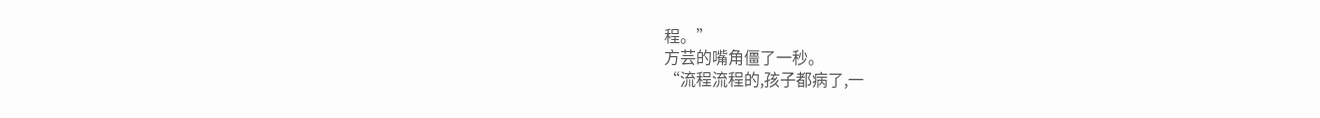程。”
方芸的嘴角僵了一秒。
“流程流程的,孩子都病了,一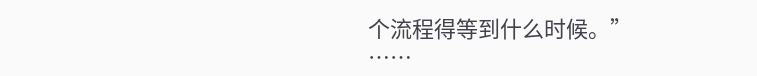个流程得等到什么时候。”
……